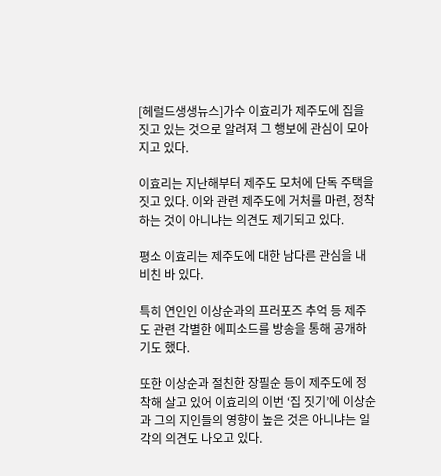[헤럴드생생뉴스]가수 이효리가 제주도에 집을 짓고 있는 것으로 알려져 그 행보에 관심이 모아지고 있다.

이효리는 지난해부터 제주도 모처에 단독 주택을 짓고 있다. 이와 관련 제주도에 거처를 마련, 정착하는 것이 아니냐는 의견도 제기되고 있다.

평소 이효리는 제주도에 대한 남다른 관심을 내비친 바 있다.

특히 연인인 이상순과의 프러포즈 추억 등 제주도 관련 각별한 에피소드를 방송을 통해 공개하기도 했다.

또한 이상순과 절친한 장필순 등이 제주도에 정착해 살고 있어 이효리의 이번 ‘집 짓기’에 이상순과 그의 지인들의 영향이 높은 것은 아니냐는 일각의 의견도 나오고 있다.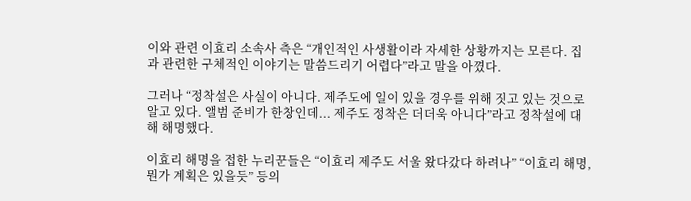이와 관련 이효리 소속사 측은 “개인적인 사생활이라 자세한 상황까지는 모른다. 집과 관련한 구체적인 이야기는 말씀드리기 어렵다”라고 말을 아꼈다.

그러나 “정착설은 사실이 아니다. 제주도에 일이 있을 경우를 위해 짓고 있는 것으로 알고 있다. 앨범 준비가 한창인데... 제주도 정착은 더더욱 아니다”라고 정착설에 대해 해명했다.

이효리 해명을 접한 누리꾼들은 “이효리 제주도 서울 왔다갔다 하려나” “이효리 해명, 뭔가 계획은 있을듯” 등의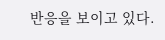반응을 보이고 있다.